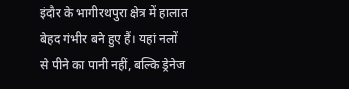इंदौर के भागीरथपुरा क्षेत्र में हालात बेहद गंभीर बने हुए हैं। यहां नलों से पीने का पानी नहीं, बल्कि ड्रेनेज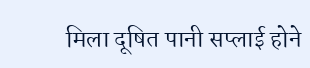मिला दूषित पानी सप्लाई होने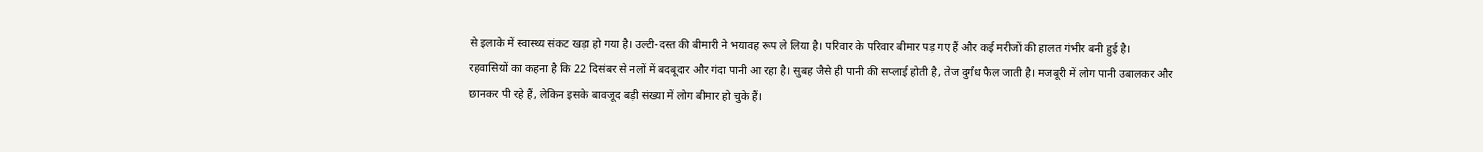से इलाके में स्वास्थ्य संकट खड़ा हो गया है। उल्टी-दस्त की बीमारी ने भयावह रूप ले लिया है। परिवार के परिवार बीमार पड़ गए हैं और कई मरीजों की हालत गंभीर बनी हुई है।
रहवासियों का कहना है कि 22 दिसंबर से नलों में बदबूदार और गंदा पानी आ रहा है। सुबह जैसे ही पानी की सप्लाई होती है, तेज दुर्गंध फैल जाती है। मजबूरी में लोग पानी उबालकर और छानकर पी रहे हैं, लेकिन इसके बावजूद बड़ी संख्या में लोग बीमार हो चुके हैं।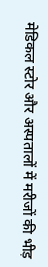मेडिकल स्टोर और अस्पतालों में मरीजों की भीड़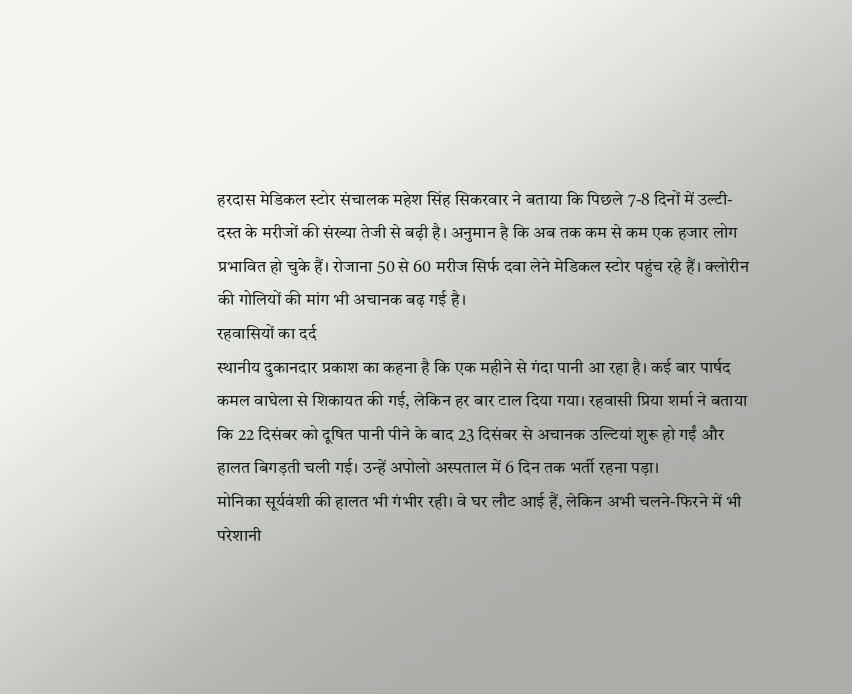हरदास मेडिकल स्टोर संचालक महेश सिंह सिकरवार ने बताया कि पिछले 7-8 दिनों में उल्टी-दस्त के मरीजों की संख्या तेजी से बढ़ी है। अनुमान है कि अब तक कम से कम एक हजार लोग प्रभावित हो चुके हैं। रोजाना 50 से 60 मरीज सिर्फ दवा लेने मेडिकल स्टोर पहुंच रहे हैं। क्लोरीन की गोलियों की मांग भी अचानक बढ़ गई है।
रहवासियों का दर्द
स्थानीय दुकानदार प्रकाश का कहना है कि एक महीने से गंदा पानी आ रहा है। कई बार पार्षद कमल वाघेला से शिकायत की गई, लेकिन हर बार टाल दिया गया। रहवासी प्रिया शर्मा ने बताया कि 22 दिसंबर को दूषित पानी पीने के बाद 23 दिसंबर से अचानक उल्टियां शुरू हो गईं और हालत बिगड़ती चली गई। उन्हें अपोलो अस्पताल में 6 दिन तक भर्ती रहना पड़ा।
मोनिका सूर्यवंशी की हालत भी गंभीर रही। वे घर लौट आई हैं, लेकिन अभी चलने-फिरने में भी परेशानी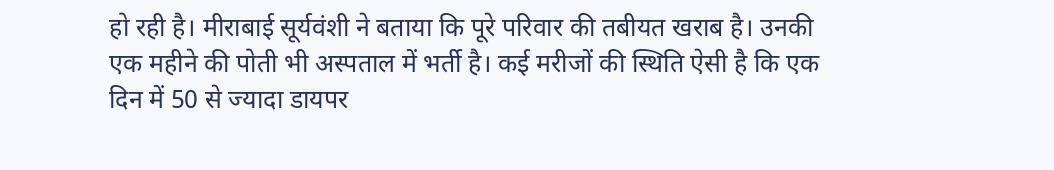हो रही है। मीराबाई सूर्यवंशी ने बताया कि पूरे परिवार की तबीयत खराब है। उनकी एक महीने की पोती भी अस्पताल में भर्ती है। कई मरीजों की स्थिति ऐसी है कि एक दिन में 50 से ज्यादा डायपर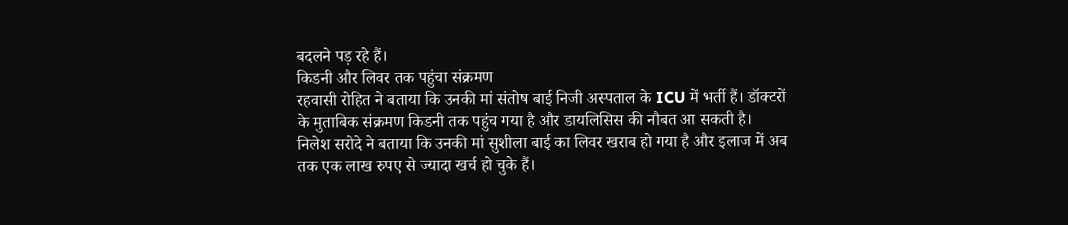बदलने पड़ रहे हैं।
किडनी और लिवर तक पहुंचा संक्रमण
रहवासी रोहित ने बताया कि उनकी मां संतोष बाई निजी अस्पताल के ICU में भर्ती हैं। डॉक्टरों के मुताबिक संक्रमण किडनी तक पहुंच गया है और डायलिसिस की नौबत आ सकती है।
निलेश सरोदे ने बताया कि उनकी मां सुशीला बाई का लिवर खराब हो गया है और इलाज में अब तक एक लाख रुपए से ज्यादा खर्च हो चुके हैं।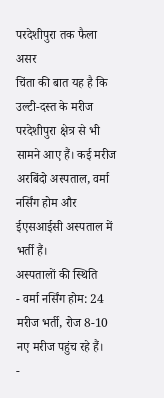परदेशीपुरा तक फैला असर
चिंता की बात यह है कि उल्टी-दस्त के मरीज परदेशीपुरा क्षेत्र से भी सामने आए हैं। कई मरीज अरबिंदो अस्पताल, वर्मा नर्सिंग होम और ईएसआईसी अस्पताल में भर्ती हैं।
अस्पतालों की स्थिति
- वर्मा नर्सिंग होम: 24 मरीज भर्ती, रोज 8-10 नए मरीज पहुंच रहे हैं।
-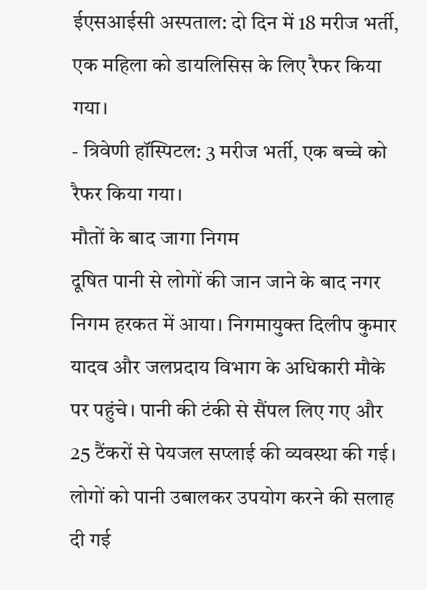ईएसआईसी अस्पताल: दो दिन में 18 मरीज भर्ती, एक महिला को डायलिसिस के लिए रैफर किया गया।
- त्रिवेणी हॉस्पिटल: 3 मरीज भर्ती, एक बच्चे को रैफर किया गया।
मौतों के बाद जागा निगम
दूषित पानी से लोगों की जान जाने के बाद नगर निगम हरकत में आया। निगमायुक्त दिलीप कुमार यादव और जलप्रदाय विभाग के अधिकारी मौके पर पहुंचे। पानी की टंकी से सैंपल लिए गए और 25 टैंकरों से पेयजल सप्लाई की व्यवस्था की गई। लोगों को पानी उबालकर उपयोग करने की सलाह दी गई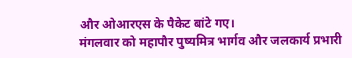और ओआरएस के पैकेट बांटे गए।
मंगलवार को महापौर पुष्यमित्र भार्गव और जलकार्य प्रभारी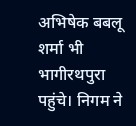अभिषेक बबलू शर्मा भी भागीरथपुरा पहुंचे। निगम ने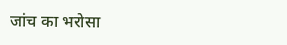जांच का भरोसा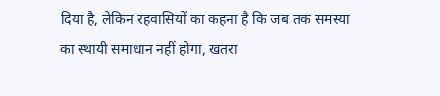दिया है, लेकिन रहवासियों का कहना है कि जब तक समस्या का स्थायी समाधान नहीं होगा, खतरा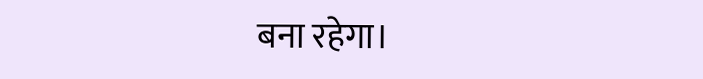बना रहेगा।